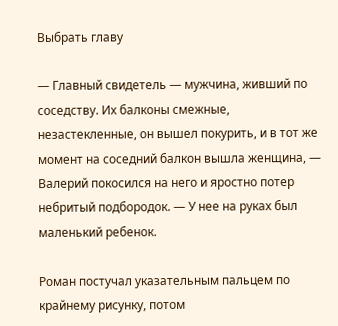Выбрать главу

— Главный свидетель — мужчина, живший по соседству. Их балконы смежные, незастекленные, он вышел покурить, и в тот же момент на соседний балкон вышла женщина, — Валерий покосился на него и яростно потер небритый подбородок. — У нее на руках был маленький ребенок.

Роман постучал указательным пальцем по крайнему рисунку, потом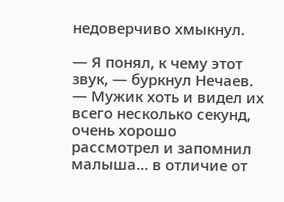недоверчиво хмыкнул.

— Я понял, к чему этот звук, — буркнул Нечаев. — Мужик хоть и видел их всего несколько секунд, очень хорошо рассмотрел и запомнил малыша… в отличие от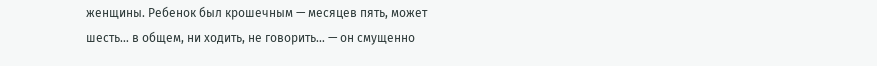женщины. Ребенок был крошечным — месяцев пять, может шесть… в общем, ни ходить, не говорить… — он смущенно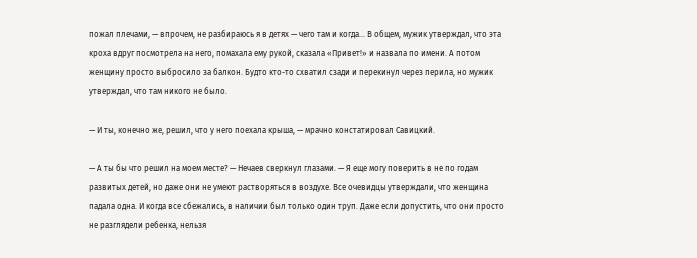пожал плечами, — впрочем, не разбираюсь я в детях — чего там и когда… В общем, мужик утверждал, что эта кроха вдруг посмотрела на него, помахала ему рукой, сказала «Привет!» и назвала по имени. А потом женщину просто выбросило за балкон. Будто кто-то схватил сзади и перекинул через перила, но мужик утверждал, что там никого не было.

— И ты, конечно же, решил, что у него поехала крыша, — мрачно констатировал Савицкий.

— А ты бы что решил на моем месте? — Нечаев сверкнул глазами. — Я еще могу поверить в не по годам развитых детей, но даже они не умеют растворяться в воздухе. Все очевидцы утверждали, что женщина падала одна. И когда все сбежались, в наличии был только один труп. Даже если допустить, что они просто не разглядели ребенка, нельзя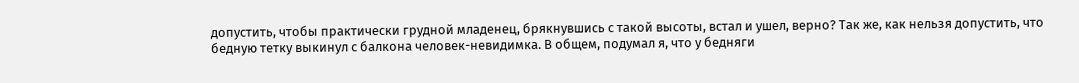допустить, чтобы практически грудной младенец, брякнувшись с такой высоты, встал и ушел, верно? Так же, как нельзя допустить, что бедную тетку выкинул с балкона человек-невидимка. В общем, подумал я, что у бедняги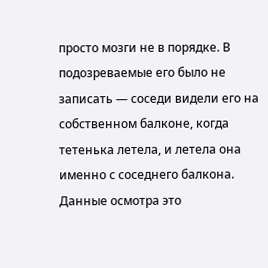просто мозги не в порядке. В подозреваемые его было не записать — соседи видели его на собственном балконе, когда тетенька летела, и летела она именно с соседнего балкона. Данные осмотра это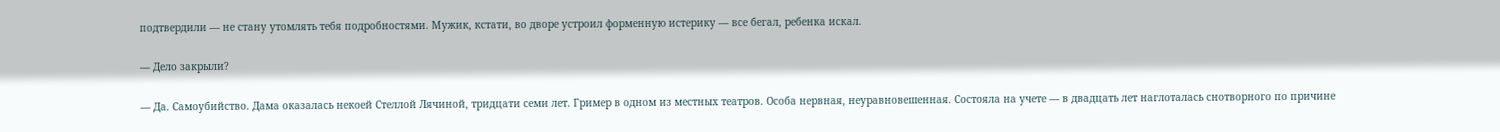подтвердили — не стану утомлять тебя подробностями. Мужик, кстати, во дворе устроил форменную истерику — все бегал, ребенка искал.

— Дело закрыли?

— Да. Самоубийство. Дама оказалась некоей Стеллой Лячиной, тридцати семи лет. Гример в одном из местных театров. Особа нервная, неуравновешенная. Состояла на учете — в двадцать лет наглоталась снотворного по причине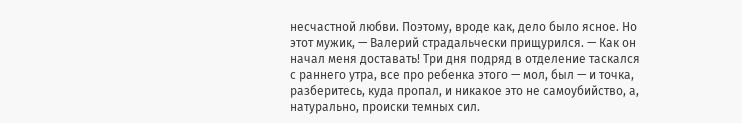несчастной любви. Поэтому, вроде как, дело было ясное. Но этот мужик, — Валерий страдальчески прищурился. — Как он начал меня доставать! Три дня подряд в отделение таскался с раннего утра, все про ребенка этого — мол, был — и точка, разберитесь, куда пропал, и никакое это не самоубийство, а, натурально, происки темных сил.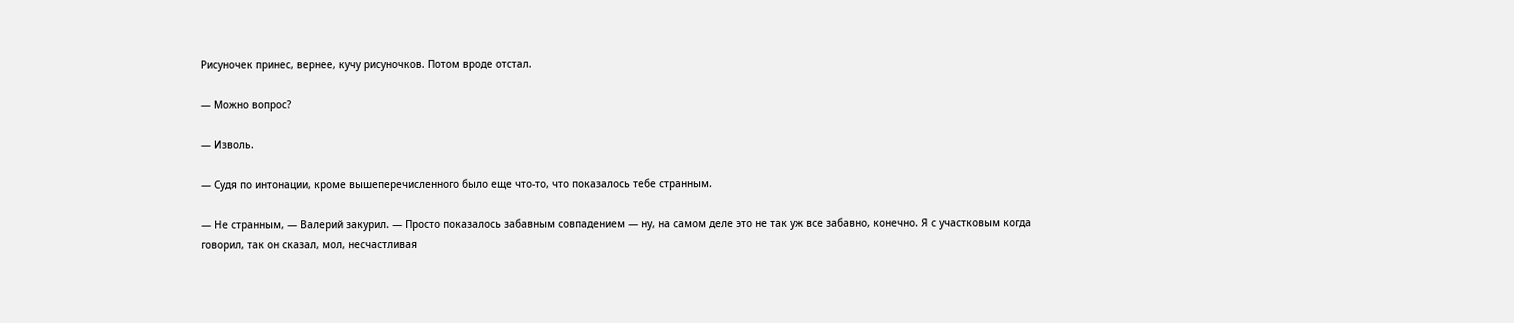Рисуночек принес, вернее, кучу рисуночков. Потом вроде отстал.

— Можно вопрос?

— Изволь.

— Судя по интонации, кроме вышеперечисленного было еще что-то, что показалось тебе странным.

— Не странным, — Валерий закурил. — Просто показалось забавным совпадением — ну, на самом деле это не так уж все забавно, конечно. Я с участковым когда говорил, так он сказал, мол, несчастливая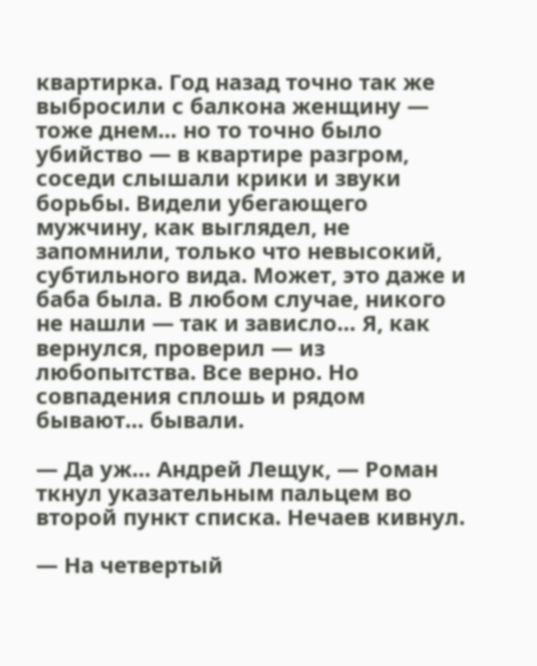квартирка. Год назад точно так же выбросили с балкона женщину — тоже днем… но то точно было убийство — в квартире разгром, соседи слышали крики и звуки борьбы. Видели убегающего мужчину, как выглядел, не запомнили, только что невысокий, субтильного вида. Может, это даже и баба была. В любом случае, никого не нашли — так и зависло… Я, как вернулся, проверил — из любопытства. Все верно. Но совпадения сплошь и рядом бывают… бывали.

— Да уж… Андрей Лещук, — Роман ткнул указательным пальцем во второй пункт списка. Нечаев кивнул.

— На четвертый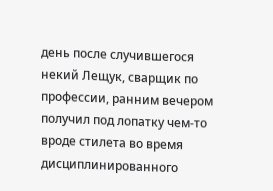день после случившегося некий Лещук, сварщик по профессии, ранним вечером получил под лопатку чем-то вроде стилета во время дисциплинированного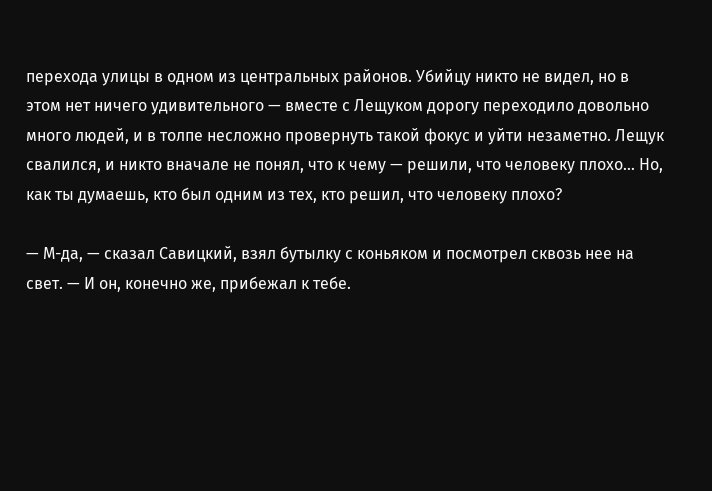перехода улицы в одном из центральных районов. Убийцу никто не видел, но в этом нет ничего удивительного — вместе с Лещуком дорогу переходило довольно много людей, и в толпе несложно провернуть такой фокус и уйти незаметно. Лещук свалился, и никто вначале не понял, что к чему — решили, что человеку плохо… Но, как ты думаешь, кто был одним из тех, кто решил, что человеку плохо?

— М-да, — сказал Савицкий, взял бутылку с коньяком и посмотрел сквозь нее на свет. — И он, конечно же, прибежал к тебе.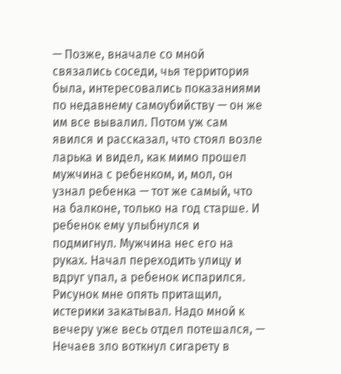— Позже, вначале со мной связались соседи, чья территория была, интересовались показаниями по недавнему самоубийству — он же им все вывалил. Потом уж сам явился и рассказал, что стоял возле ларька и видел, как мимо прошел мужчина с ребенком, и, мол, он узнал ребенка — тот же самый, что на балконе, только на год старше. И ребенок ему улыбнулся и подмигнул. Мужчина нес его на руках. Начал переходить улицу и вдруг упал, а ребенок испарился. Рисунок мне опять притащил, истерики закатывал. Надо мной к вечеру уже весь отдел потешался, — Нечаев зло воткнул сигарету в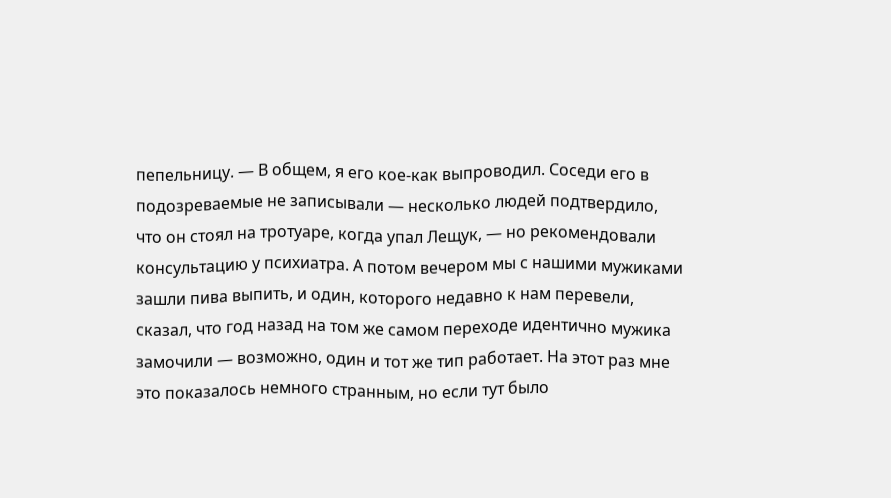пепельницу. — В общем, я его кое-как выпроводил. Соседи его в подозреваемые не записывали — несколько людей подтвердило, что он стоял на тротуаре, когда упал Лещук, — но рекомендовали консультацию у психиатра. А потом вечером мы с нашими мужиками зашли пива выпить, и один, которого недавно к нам перевели, сказал, что год назад на том же самом переходе идентично мужика замочили — возможно, один и тот же тип работает. На этот раз мне это показалось немного странным, но если тут было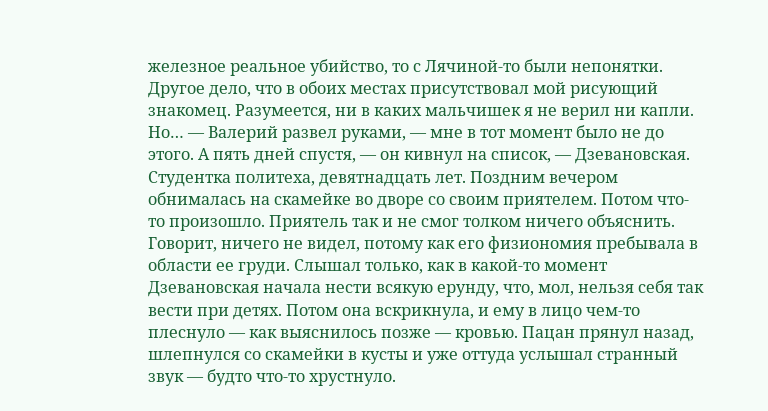железное реальное убийство, то с Лячиной-то были непонятки. Другое дело, что в обоих местах присутствовал мой рисующий знакомец. Разумеется, ни в каких мальчишек я не верил ни капли. Но… — Валерий развел руками, — мне в тот момент было не до этого. А пять дней спустя, — он кивнул на список, — Дзевановская. Студентка политеха, девятнадцать лет. Поздним вечером обнималась на скамейке во дворе со своим приятелем. Потом что-то произошло. Приятель так и не смог толком ничего объяснить. Говорит, ничего не видел, потому как его физиономия пребывала в области ее груди. Слышал только, как в какой-то момент Дзевановская начала нести всякую ерунду, что, мол, нельзя себя так вести при детях. Потом она вскрикнула, и ему в лицо чем-то плеснуло — как выяснилось позже — кровью. Пацан прянул назад, шлепнулся со скамейки в кусты и уже оттуда услышал странный звук — будто что-то хрустнуло.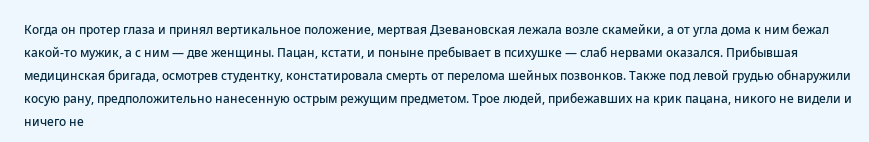Когда он протер глаза и принял вертикальное положение, мертвая Дзевановская лежала возле скамейки, а от угла дома к ним бежал какой-то мужик, а с ним — две женщины. Пацан, кстати, и поныне пребывает в психушке — слаб нервами оказался. Прибывшая медицинская бригада, осмотрев студентку, констатировала смерть от перелома шейных позвонков. Также под левой грудью обнаружили косую рану, предположительно нанесенную острым режущим предметом. Трое людей, прибежавших на крик пацана, никого не видели и ничего не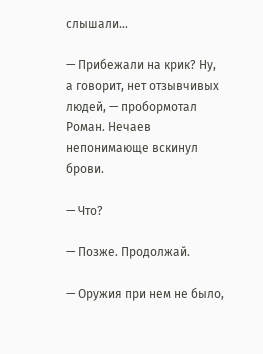слышали…

— Прибежали на крик? Ну, а говорит, нет отзывчивых людей, — пробормотал Роман. Нечаев непонимающе вскинул брови.

— Что?

— Позже. Продолжай.

— Оружия при нем не было,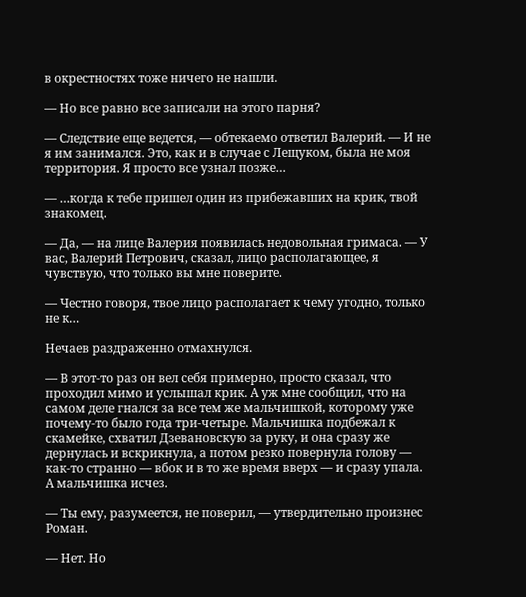в окрестностях тоже ничего не нашли.

— Но все равно все записали на этого парня?

— Следствие еще ведется, — обтекаемо ответил Валерий. — И не я им занимался. Это, как и в случае с Лещуком, была не моя территория. Я просто все узнал позже…

— …когда к тебе пришел один из прибежавших на крик, твой знакомец.

— Да, — на лице Валерия появилась недовольная гримаса. — У вас, Валерий Петрович, сказал, лицо располагающее, я чувствую, что только вы мне поверите.

— Честно говоря, твое лицо располагает к чему угодно, только не к…

Нечаев раздраженно отмахнулся.

— В этот-то раз он вел себя примерно, просто сказал, что проходил мимо и услышал крик. А уж мне сообщил, что на самом деле гнался за все тем же мальчишкой, которому уже почему-то было года три-четыре. Мальчишка подбежал к скамейке, схватил Дзевановскую за руку, и она сразу же дернулась и вскрикнула, а потом резко повернула голову — как-то странно — вбок и в то же время вверх — и сразу упала. А мальчишка исчез.

— Ты ему, разумеется, не поверил, — утвердительно произнес Роман.

— Нет. Но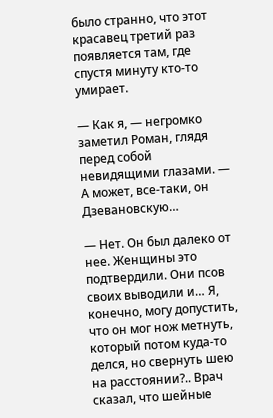было странно, что этот красавец третий раз появляется там, где спустя минуту кто-то умирает.

— Как я, — негромко заметил Роман, глядя перед собой невидящими глазами. — А может, все-таки, он Дзевановскую…

— Нет. Он был далеко от нее. Женщины это подтвердили. Они псов своих выводили и… Я, конечно, могу допустить, что он мог нож метнуть, который потом куда-то делся, но свернуть шею на расстоянии?.. Врач сказал, что шейные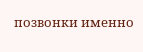позвонки именно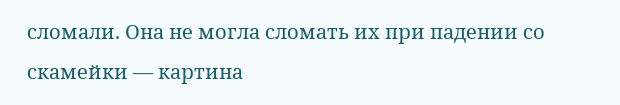сломали. Она не могла сломать их при падении со скамейки — картина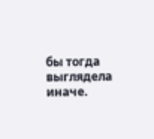бы тогда выглядела иначе.